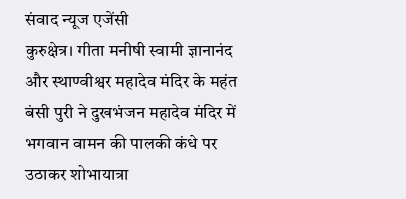संवाद न्यूज एजेंसी
कुरुक्षेत्र। गीता मनीषी स्वामी ज्ञानानंद और स्थाण्वीश्वर महादेव मंदिर के महंत बंसी पुरी ने दुखभंजन महादेव मंदिर में भगवान वामन की पालकी कंधे पर उठाकर शोभायात्रा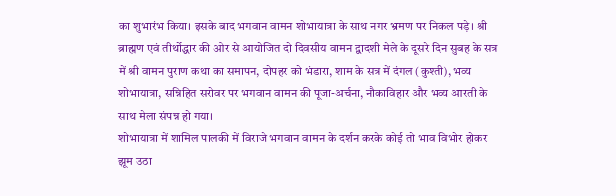का शुभारंभ किया। इसके बाद भगवान वामन शोभायात्रा के साथ नगर भ्रमण पर निकल पड़े। श्री ब्राह्मण एवं तीर्थोद्धार की ओर से आयोजित दो दिवसीय वामन द्वादशी मेले के दूसरे दिन सुबह के सत्र में श्री वामन पुराण कथा का समापन, दोपहर को भंडारा, शाम के सत्र में दंगल (कुश्ती), भव्य शोभायात्रा, सन्निहित सरोवर पर भगवान वामन की पूजा-अर्चना, नौकाविहार और भव्य आरती के साथ मेला संपन्न हो गया।
शोभायात्रा में शामिल पालकी में विराजे भगवान वामन के दर्शन करके कोई तो भाव विभोर होकर झूम उठा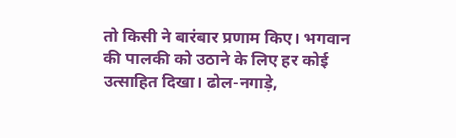तो किसी ने बारंबार प्रणाम किए। भगवान की पालकी को उठाने के लिए हर कोई उत्साहित दिखा। ढोल-नगाड़े,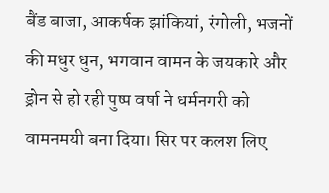बैंड बाजा, आकर्षक झांकियां, रंगोली, भजनों की मधुर धुन, भगवान वामन के जयकारे और ड्रोन से हो रही पुष्प वर्षा ने धर्मनगरी को वामनमयी बना दिया। सिर पर कलश लिए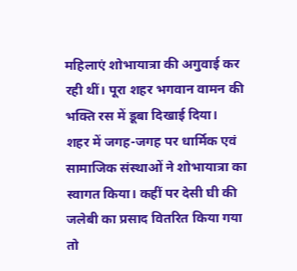महिलाएं शोभायात्रा की अगुवाई कर रही थीं। पूरा शहर भगवान वामन की भक्ति रस में डूबा दिखाई दिया।
शहर में जगह-जगह पर धार्मिक एवं सामाजिक संस्थाओं ने शोभायात्रा का स्वागत किया। कहीं पर देसी घी की जलेबी का प्रसाद वितरित किया गया तो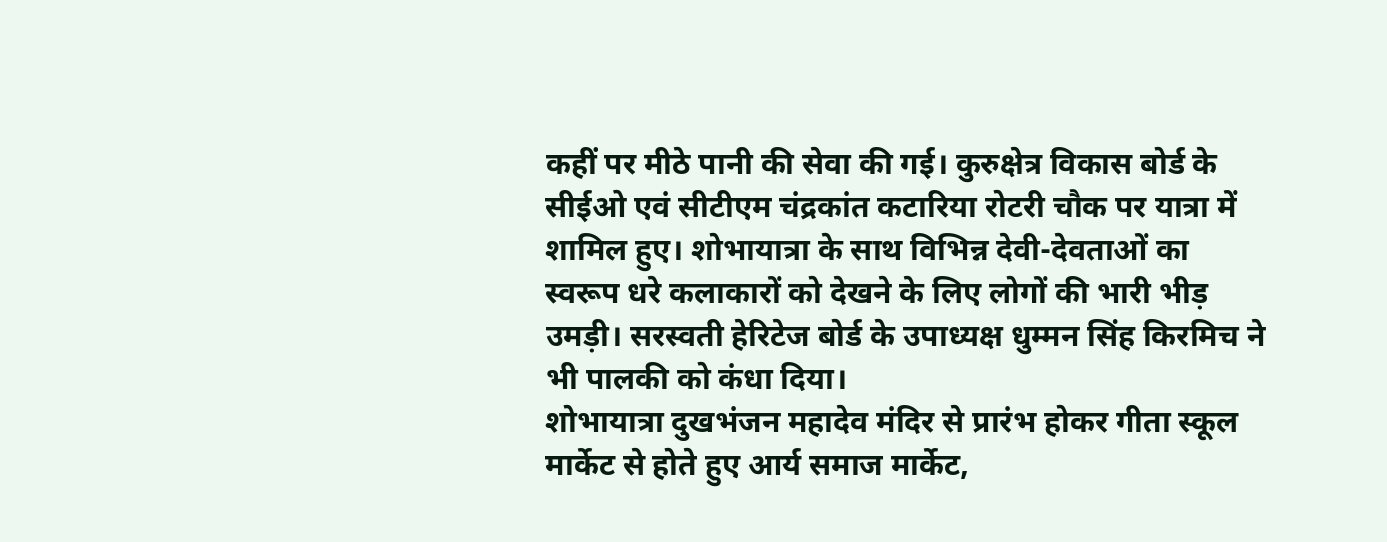कहीं पर मीठे पानी की सेवा की गई। कुरुक्षेत्र विकास बोर्ड के सीईओ एवं सीटीएम चंद्रकांत कटारिया रोटरी चौक पर यात्रा में शामिल हुए। शोभायात्रा के साथ विभिन्न देवी-देवताओं का स्वरूप धरे कलाकारों को देखने के लिए लोगों की भारी भीड़ उमड़ी। सरस्वती हेरिटेज बोर्ड के उपाध्यक्ष धुम्मन सिंह किरमिच ने भी पालकी को कंधा दिया।
शोभायात्रा दुखभंजन महादेव मंदिर से प्रारंभ होकर गीता स्कूल मार्केट से होते हुए आर्य समाज मार्केट,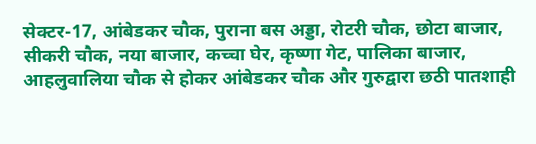सेक्टर-17, आंबेडकर चौक, पुराना बस अड्डा, रोटरी चौक, छोटा बाजार, सीकरी चौक, नया बाजार, कच्चा घेर, कृष्णा गेट, पालिका बाजार, आहलुवालिया चौक से होकर आंबेडकर चौक और गुरुद्वारा छठी पातशाही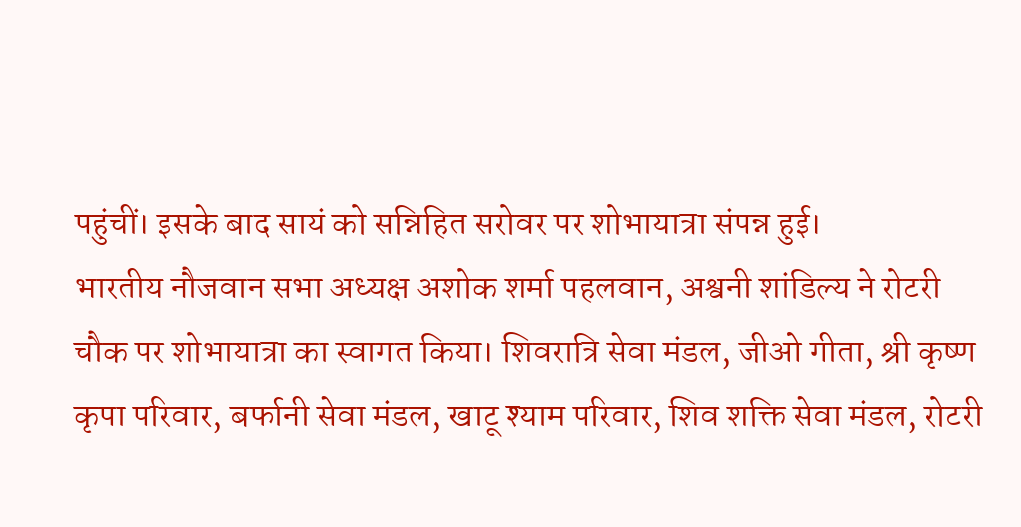पहुंचीं। इसके बाद सायं को सन्निहित सरोवर पर शोभायात्रा संपन्न हुई।
भारतीय नौजवान सभा अध्यक्ष अशोक शर्मा पहलवान, अश्वनी शांडिल्य ने रोटरी चौक पर शोभायात्रा का स्वागत किया। शिवरात्रि सेवा मंडल, जीओ गीता, श्री कृष्ण कृपा परिवार, बर्फानी सेवा मंडल, खाटू श्याम परिवार, शिव शक्ति सेवा मंडल, रोटरी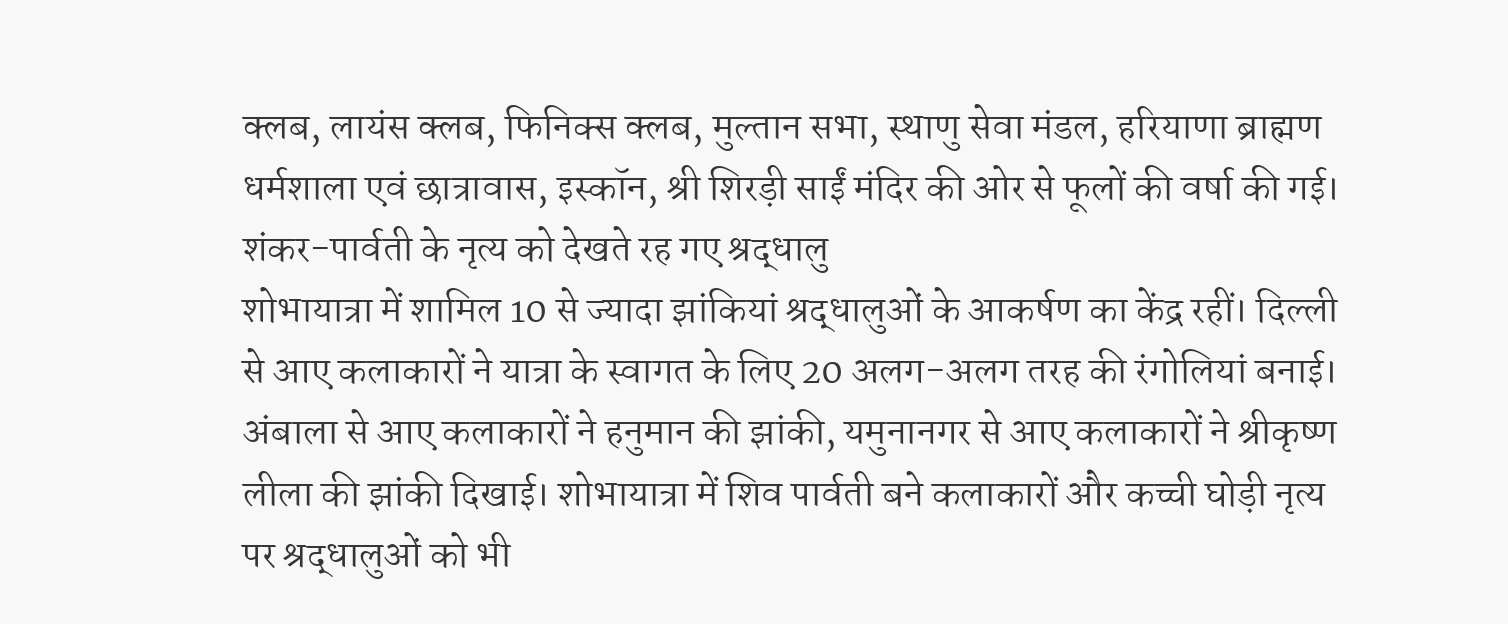क्लब, लायंस क्लब, फिनिक्स क्लब, मुल्तान सभा, स्थाणु सेवा मंडल, हरियाणा ब्राह्मण धर्मशाला एवं छात्रावास, इस्कॉन, श्री शिरड़ी साईं मंदिर की ओर से फूलों की वर्षा की गई।
शंकर-पार्वती के नृत्य को देखते रह गए श्रद्धालु
शोभायात्रा में शामिल 10 से ज्यादा झांकियां श्रद्धालुओं के आकर्षण का केंद्र रहीं। दिल्ली से आए कलाकारों ने यात्रा के स्वागत के लिए 20 अलग-अलग तरह की रंगोलियां बनाई। अंबाला से आए कलाकारों ने हनुमान की झांकी, यमुनानगर से आए कलाकारों ने श्रीकृष्ण लीला की झांकी दिखाई। शोभायात्रा में शिव पार्वती बने कलाकारों और कच्ची घोड़ी नृत्य पर श्रद्धालुओं को भी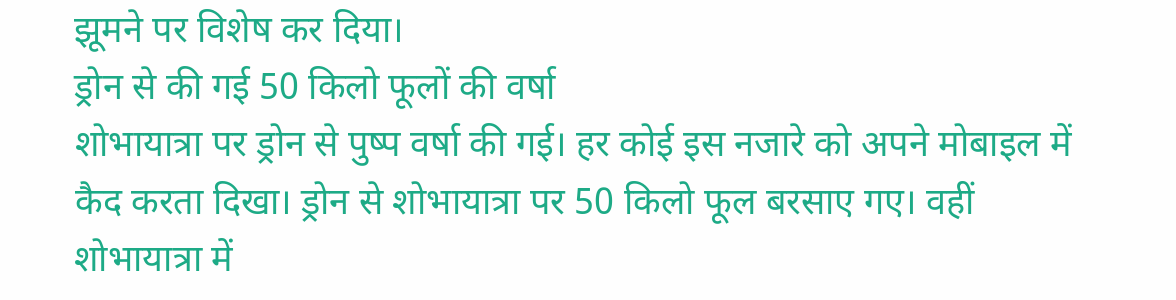झूमने पर विशेष कर दिया।
ड्रोन से की गई 50 किलो फूलों की वर्षा
शोभायात्रा पर ड्रोन से पुष्प वर्षा की गई। हर कोई इस नजारे को अपने मोबाइल में कैद करता दिखा। ड्रोन से शोभायात्रा पर 50 किलो फूल बरसाए गए। वहीं शोभायात्रा में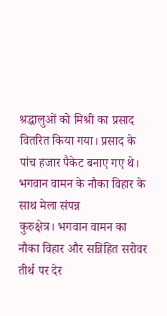श्रद्धालुओं को मिश्री का प्रसाद वितरित किया गया। प्रसाद के पांच हजार पैकेट बनाए गए थे।
भगवान वामन के नौका विहार के साथ मेला संपन्न
कुरुक्षेत्र। भगवान वामन का नौका विहार और सन्निहित सरोवर तीर्थ पर देर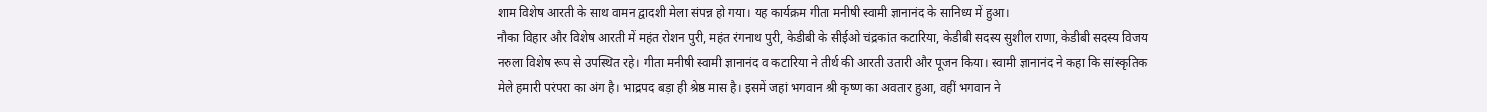शाम विशेष आरती के साथ वामन द्वादशी मेला संपन्न हो गया। यह कार्यक्रम गीता मनीषी स्वामी ज्ञानानंद के सानिध्य में हुआ।
नौका विहार और विशेष आरती में महंत रोशन पुरी, महंत रंगनाथ पुरी, केडीबी के सीईओ चंद्रकांत कटारिया, केडीबी सदस्य सुशील राणा, केडीबी सदस्य विजय नरुला विशेष रूप से उपस्थित रहे। गीता मनीषी स्वामी ज्ञानानंद व कटारिया ने तीर्थ की आरती उतारी और पूजन किया। स्वामी ज्ञानानंद ने कहा कि सांस्कृतिक मेले हमारी परंपरा का अंग है। भाद्रपद बड़ा ही श्रेष्ठ मास है। इसमें जहां भगवान श्री कृष्ण का अवतार हुआ, वहीं भगवान ने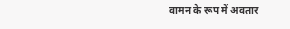वामन के रूप में अवतार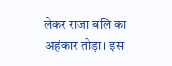लेकर राजा बलि का अहंकार तोड़ा। इस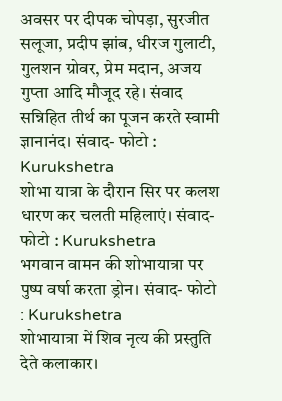अवसर पर दीपक चोपड़ा, सुरजीत सलूजा, प्रदीप झांब, धीरज गुलाटी, गुलशन ग्रोवर, प्रेम मदान, अजय गुप्ता आदि मौजूद रहे। संवाद
सन्निहित तीर्थ का पूजन करते स्वामी ज्ञानानंद। संवाद- फोटो : Kurukshetra
शोभा यात्रा के दौरान सिर पर कलश धारण कर चलती महिलाएं। संवाद- फोटो : Kurukshetra
भगवान वामन की शोभायात्रा पर पुष्प वर्षा करता ड्रोन। संवाद- फोटो : Kurukshetra
शोभायात्रा में शिव नृत्य की प्रस्तुति देते कलाकार।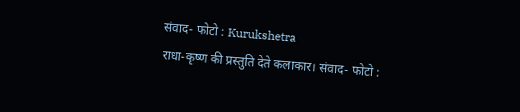संवाद- फोटो : Kurukshetra
राधा-कृष्ण की प्रस्तुति देते कलाकार। संवाद- फोटो :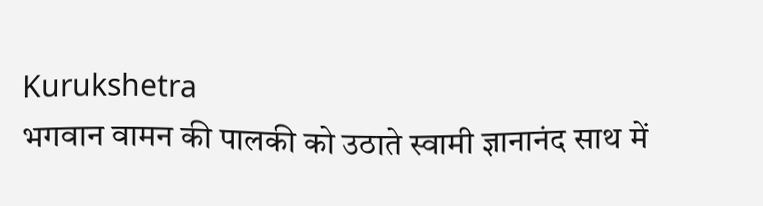Kurukshetra
भगवान वामन की पालकी को उठाते स्वामी ज्ञानानंद साथ में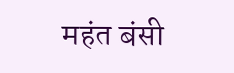महंत बंसी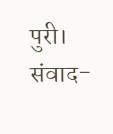पुरी। संवाद-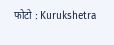फोटो : Kurukshetra